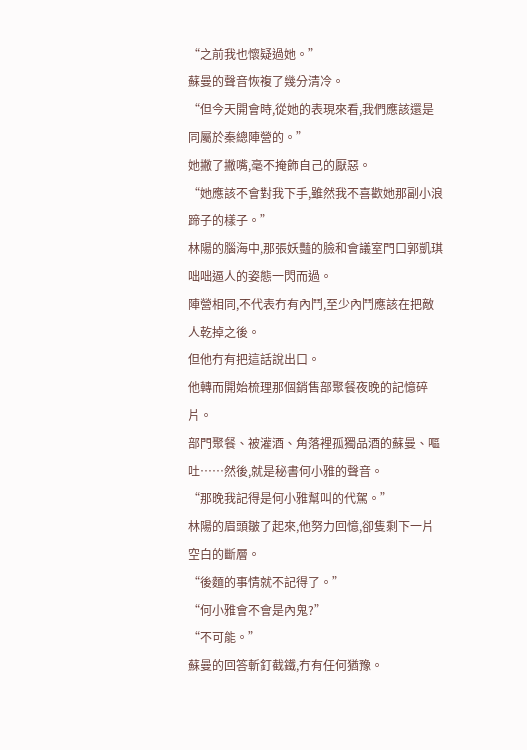“之前我也懷疑過她。”
蘇曼的聲音恢複了幾分清冷。
“但今天開會時,從她的表現來看,我們應該還是同屬於秦總陣營的。”
她撇了撇嘴,毫不掩飾自己的厭惡。
“她應該不會對我下手,雖然我不喜歡她那副小浪蹄子的樣子。”
林陽的腦海中,那張妖豔的臉和會議室門口郭凱琪咄咄逼人的姿態一閃而過。
陣營相同,不代表冇有內鬥,至少內鬥應該在把敵人乾掉之後。
但他冇有把這話說出口。
他轉而開始梳理那個銷售部聚餐夜晚的記憶碎片。
部門聚餐、被灌酒、角落裡孤獨品酒的蘇曼、嘔吐……然後,就是秘書何小雅的聲音。
“那晚我記得是何小雅幫叫的代駕。”
林陽的眉頭皺了起來,他努力回憶,卻隻剩下一片空白的斷層。
“後麵的事情就不記得了。”
“何小雅會不會是內鬼?”
“不可能。”
蘇曼的回答斬釘截鐵,冇有任何猶豫。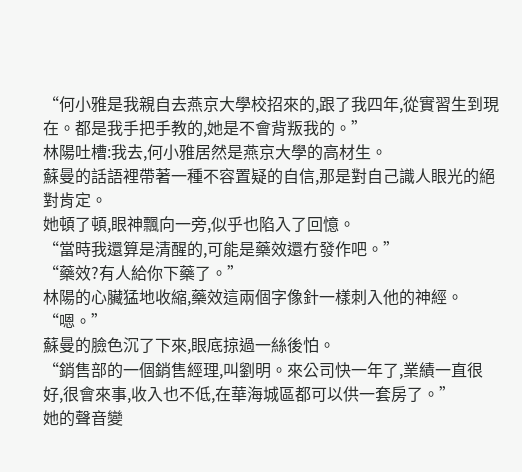“何小雅是我親自去燕京大學校招來的,跟了我四年,從實習生到現在。都是我手把手教的,她是不會背叛我的。”
林陽吐槽:我去,何小雅居然是燕京大學的高材生。
蘇曼的話語裡帶著一種不容置疑的自信,那是對自己識人眼光的絕對肯定。
她頓了頓,眼神飄向一旁,似乎也陷入了回憶。
“當時我還算是清醒的,可能是藥效還冇發作吧。”
“藥效?有人給你下藥了。”
林陽的心臟猛地收縮,藥效這兩個字像針一樣刺入他的神經。
“嗯。”
蘇曼的臉色沉了下來,眼底掠過一絲後怕。
“銷售部的一個銷售經理,叫劉明。來公司快一年了,業績一直很好,很會來事,收入也不低,在華海城區都可以供一套房了。”
她的聲音變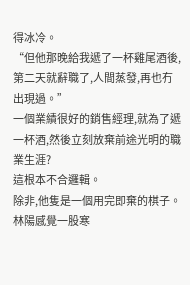得冰冷。
“但他那晚給我遞了一杯雞尾酒後,第二天就辭職了,人間蒸發,再也冇出現過。”
一個業績很好的銷售經理,就為了遞一杯酒,然後立刻放棄前途光明的職業生涯?
這根本不合邏輯。
除非,他隻是一個用完即棄的棋子。
林陽感覺一股寒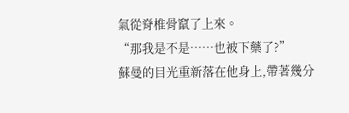氣從脊椎骨竄了上來。
“那我是不是……也被下藥了?”
蘇曼的目光重新落在他身上,帶著幾分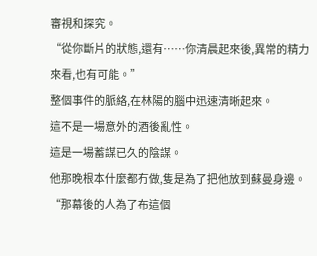審視和探究。
“從你斷片的狀態,還有……你清晨起來後,異常的精力來看,也有可能。”
整個事件的脈絡,在林陽的腦中迅速清晰起來。
這不是一場意外的酒後亂性。
這是一場蓄謀已久的陰謀。
他那晚根本什麼都冇做,隻是為了把他放到蘇曼身邊。
“那幕後的人為了布這個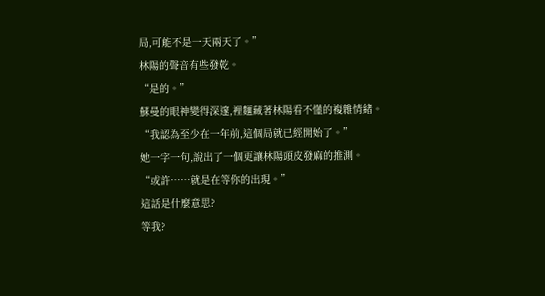局,可能不是一天兩天了。”
林陽的聲音有些發乾。
“是的。”
蘇曼的眼神變得深邃,裡麵藏著林陽看不懂的複雜情緒。
“我認為至少在一年前,這個局就已經開始了。”
她一字一句,說出了一個更讓林陽頭皮發麻的推測。
“或許……就是在等你的出現。”
這話是什麼意思?
等我?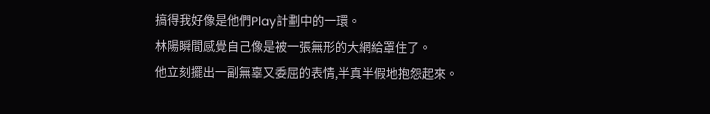搞得我好像是他們Play計劃中的一環。
林陽瞬間感覺自己像是被一張無形的大網給罩住了。
他立刻擺出一副無辜又委屈的表情,半真半假地抱怨起來。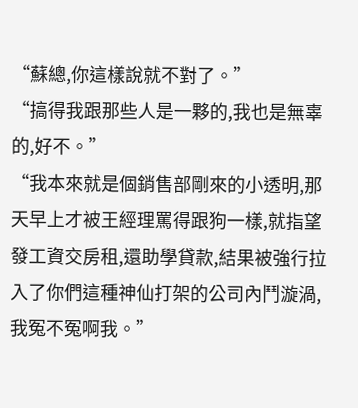“蘇總,你這樣說就不對了。”
“搞得我跟那些人是一夥的,我也是無辜的,好不。”
“我本來就是個銷售部剛來的小透明,那天早上才被王經理罵得跟狗一樣,就指望發工資交房租,還助學貸款,結果被強行拉入了你們這種神仙打架的公司內鬥漩渦,我冤不冤啊我。”